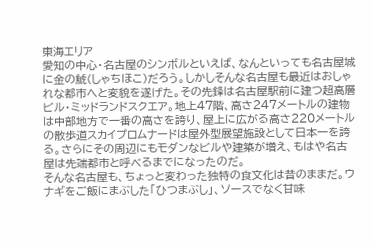東海エリア
愛知の中心・名古屋のシンボルといえば、なんといっても名古屋城に金の鯱(しゃちほこ)だろう。しかしそんな名古屋も最近はおしゃれな都市へと変貌を遂げた。その先鋒は名古屋駅前に建つ超高層ビル・ミッドランドスクエア。地上47階、高さ247メートルの建物は中部地方で一番の高さを誇り、屋上に広がる高さ220メートルの散歩道スカイプロムナードは屋外型展望施設として日本一を誇る。さらにその周辺にもモダンなビルや建築が増え、もはや名古屋は先端都市と呼べるまでになったのだ。
そんな名古屋も、ちょっと変わった独特の食文化は昔のままだ。ウナギをご飯にまぶした「ひつまぶし」、ソースでなく甘味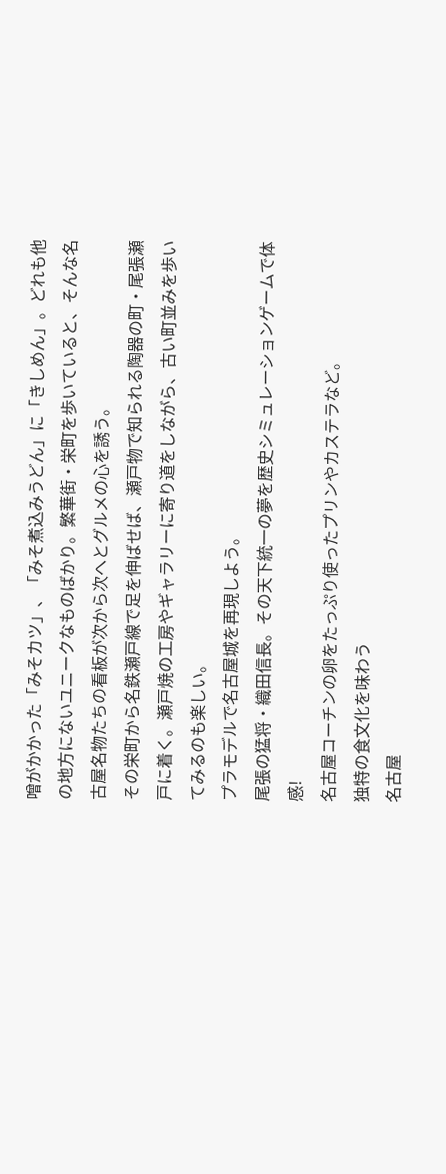噌がかかった「みそカツ」、「みそ煮込みうどん」に「きしめん」。どれも他の地方にないユニークなものばかり。繁華街・栄町を歩いていると、そんな名古屋名物たちの看板が次から次へとグルメの心を誘う。
その栄町から名鉄瀬戸線で足を伸ばせば、瀬戸物で知られる陶器の町・尾張瀬戸に着く。瀬戸焼の工房やギャラリーに寄り道をしながら、古い町並みを歩いてみるのも楽しい。
プラモデルで名古屋城を再現しよう。
尾張の猛将・織田信長。その天下統一の夢を歴史シミュレーションゲームで体感!
名古屋コーチンの卵をたっぷり使ったプリンやカステラなど。
独特の食文化を味わう
名古屋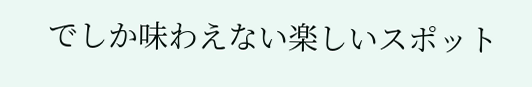でしか味わえない楽しいスポット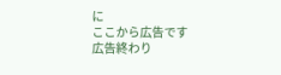に
ここから広告です
広告終わり